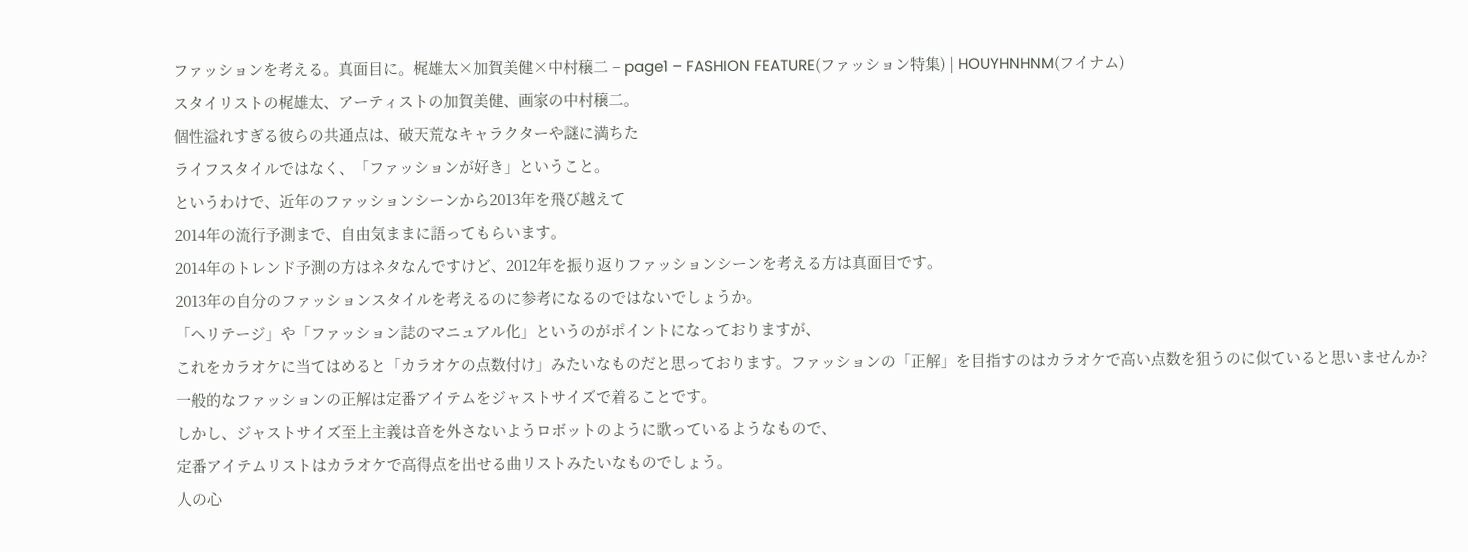ファッションを考える。真面目に。梶雄太×加賀美健×中村穣二 – page1 – FASHION FEATURE(ファッション特集) | HOUYHNHNM(フイナム)
スタイリストの梶雄太、アーティストの加賀美健、画家の中村穣二。
個性溢れすぎる彼らの共通点は、破天荒なキャラクターや謎に満ちた
ライフスタイルではなく、「ファッションが好き」ということ。
というわけで、近年のファッションシーンから2013年を飛び越えて
2014年の流行予測まで、自由気ままに語ってもらいます。
2014年のトレンド予測の方はネタなんですけど、2012年を振り返りファッションシーンを考える方は真面目です。
2013年の自分のファッションスタイルを考えるのに参考になるのではないでしょうか。
「ヘリテージ」や「ファッション誌のマニュアル化」というのがポイントになっておりますが、
これをカラオケに当てはめると「カラオケの点数付け」みたいなものだと思っております。ファッションの「正解」を目指すのはカラオケで高い点数を狙うのに似ていると思いませんか?
一般的なファッションの正解は定番アイテムをジャストサイズで着ることです。
しかし、ジャストサイズ至上主義は音を外さないようロボットのように歌っているようなもので、
定番アイテムリストはカラオケで高得点を出せる曲リストみたいなものでしょう。
人の心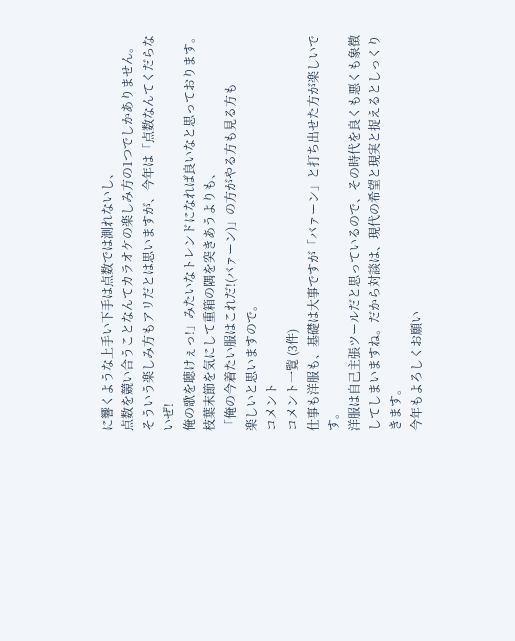に響くような上手い下手は点数では測れないし、
点数を競い合うことなんてカラオケの楽しみ方の1つでしかありません。
そういう楽しみ方もアリだとは思いますが、今年は「点数なんてくだらないぜ!
俺の歌を聴けぇっ!」みたいなトレンドになれば良いなと思っております。枝葉末節を気にして重箱の隅を突きあうよりも、
「俺の今着たい服はこれだ!(バァーン)」の方がやる方も見る方も
楽しいと思いますので。
コメント
コメント一覧 (3件)
仕事も洋服も、基礎は大事ですが「バァーン」と打ち出せた方が楽しいです。
洋服は自己主張ツールだと思っているので、その時代を良くも悪くも象徴してしまいますね。だから対談は、現代の希望と現実と捉えるとしっくりきます。
今年もよろしくお願い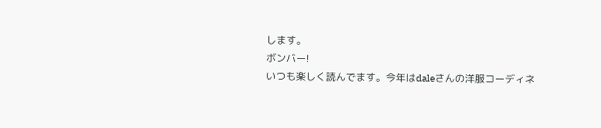します。
ボンバー!
いつも楽しく読んでます。今年はdaleさんの洋服コーディネ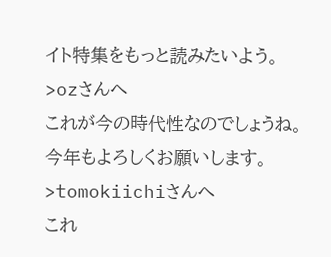イト特集をもっと読みたいよう。
>ozさんへ
これが今の時代性なのでしょうね。
今年もよろしくお願いします。
>tomokiichiさんへ
これ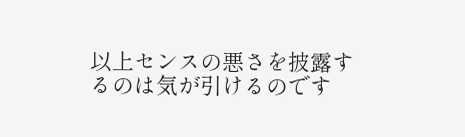以上センスの悪さを披露するのは気が引けるのです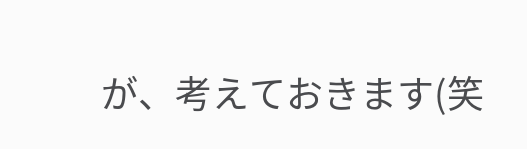が、考えておきます(笑